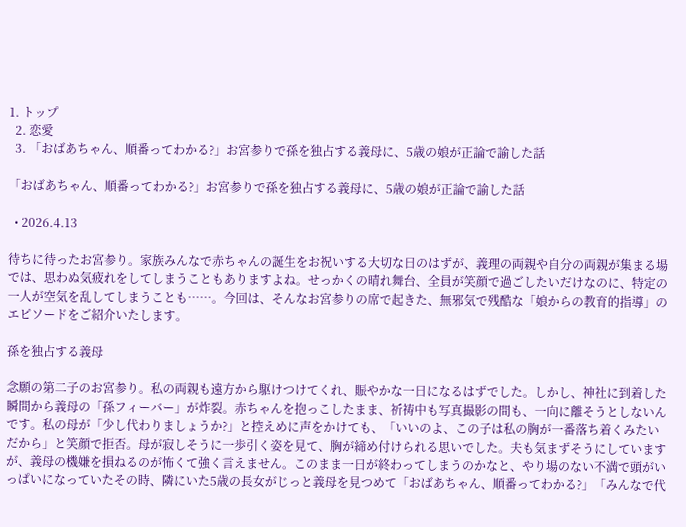1. トップ
  2. 恋愛
  3. 「おばあちゃん、順番ってわかる?」お宮参りで孫を独占する義母に、5歳の娘が正論で諭した話

「おばあちゃん、順番ってわかる?」お宮参りで孫を独占する義母に、5歳の娘が正論で諭した話

  • 2026.4.13

待ちに待ったお宮参り。家族みんなで赤ちゃんの誕生をお祝いする大切な日のはずが、義理の両親や自分の両親が集まる場では、思わぬ気疲れをしてしまうこともありますよね。せっかくの晴れ舞台、全員が笑顔で過ごしたいだけなのに、特定の一人が空気を乱してしまうことも……。今回は、そんなお宮参りの席で起きた、無邪気で残酷な「娘からの教育的指導」のエピソードをご紹介いたします。

孫を独占する義母

念願の第二子のお宮参り。私の両親も遠方から駆けつけてくれ、賑やかな一日になるはずでした。しかし、神社に到着した瞬間から義母の「孫フィーバー」が炸裂。赤ちゃんを抱っこしたまま、祈祷中も写真撮影の間も、一向に離そうとしないんです。私の母が「少し代わりましょうか?」と控えめに声をかけても、「いいのよ、この子は私の胸が一番落ち着くみたいだから」と笑顔で拒否。母が寂しそうに一歩引く姿を見て、胸が締め付けられる思いでした。夫も気まずそうにしていますが、義母の機嫌を損ねるのが怖くて強く言えません。このまま一日が終わってしまうのかなと、やり場のない不満で頭がいっぱいになっていたその時、隣にいた5歳の長女がじっと義母を見つめて「おばあちゃん、順番ってわかる?」「みんなで代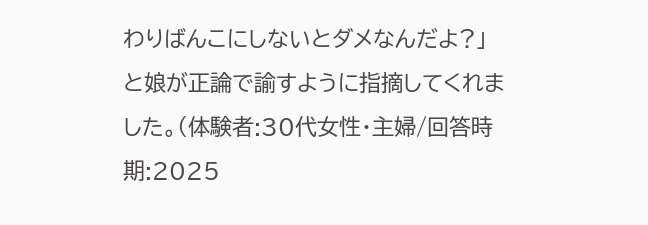わりばんこにしないとダメなんだよ?」と娘が正論で諭すように指摘してくれました。(体験者:30代女性・主婦/回答時期:2025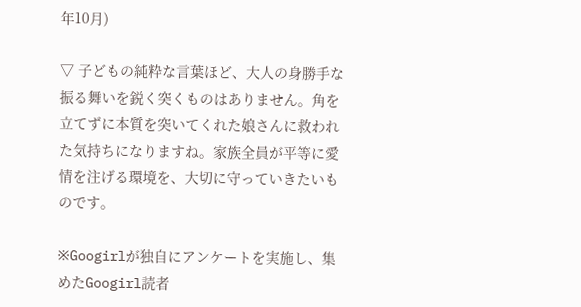年10月)

▽ 子どもの純粋な言葉ほど、大人の身勝手な振る舞いを鋭く突くものはありません。角を立てずに本質を突いてくれた娘さんに救われた気持ちになりますね。家族全員が平等に愛情を注げる環境を、大切に守っていきたいものです。

※Googirlが独自にアンケートを実施し、集めたGoogirl読者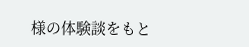様の体験談をもと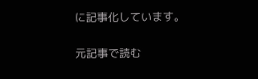に記事化しています。

元記事で読む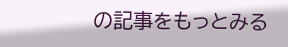の記事をもっとみる